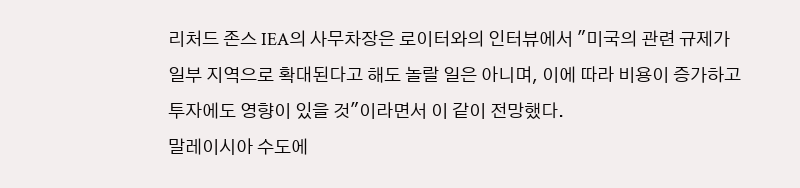리처드 존스 IEA의 사무차장은 로이터와의 인터뷰에서 "미국의 관련 규제가 일부 지역으로 확대된다고 해도 놀랄 일은 아니며, 이에 따라 비용이 증가하고 투자에도 영향이 있을 것"이라면서 이 같이 전망했다.
말레이시아 수도에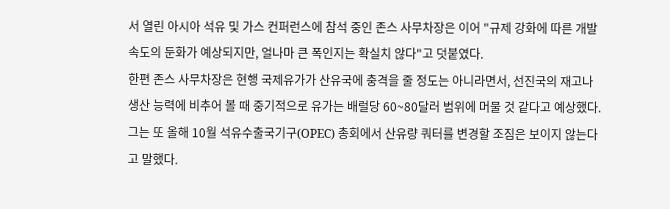서 열린 아시아 석유 및 가스 컨퍼런스에 참석 중인 존스 사무차장은 이어 "규제 강화에 따른 개발 속도의 둔화가 예상되지만, 얼나마 큰 폭인지는 확실치 않다"고 덧붙였다.
한편 존스 사무차장은 현행 국제유가가 산유국에 충격을 줄 정도는 아니라면서, 선진국의 재고나 생산 능력에 비추어 볼 때 중기적으로 유가는 배럴당 60~80달러 범위에 머물 것 같다고 예상했다.
그는 또 올해 10월 석유수출국기구(OPEC) 총회에서 산유량 쿼터를 변경할 조짐은 보이지 않는다고 말했다.